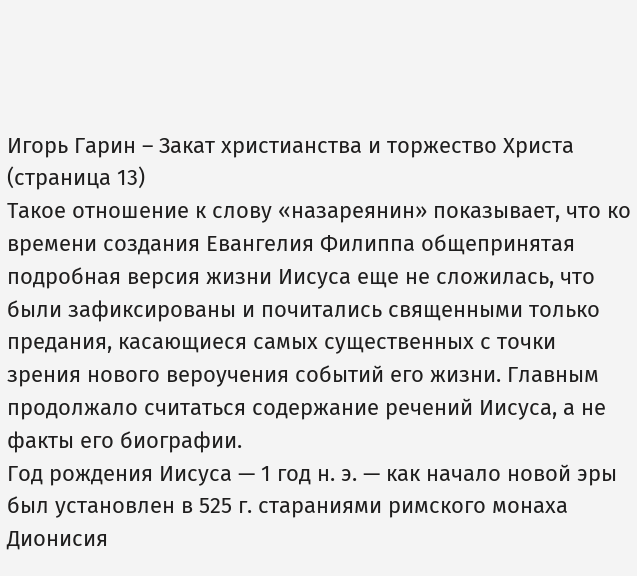Игорь Гарин – Закат христианства и торжество Христа (страница 13)
Такое отношение к слову «назареянин» показывает, что ко времени создания Евангелия Филиппа общепринятая подробная версия жизни Иисуса еще не сложилась, что были зафиксированы и почитались священными только предания, касающиеся самых существенных с точки зрения нового вероучения событий его жизни. Главным продолжало считаться содержание речений Иисуса, а не факты его биографии.
Год рождения Иисуса — 1 год н. э. — как начало новой эры был установлен в 525 г. стараниями римского монаха Дионисия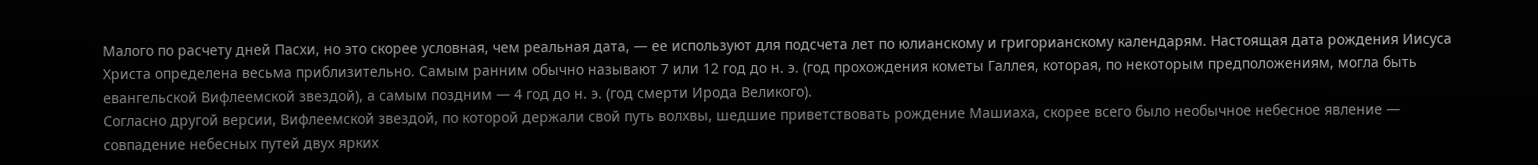Малого по расчету дней Пасхи, но это скорее условная, чем реальная дата, — ее используют для подсчета лет по юлианскому и григорианскому календарям. Настоящая дата рождения Иисуса Христа определена весьма приблизительно. Самым ранним обычно называют 7 или 12 год до н. э. (год прохождения кометы Галлея, которая, по некоторым предположениям, могла быть евангельской Вифлеемской звездой), а самым поздним — 4 год до н. э. (год смерти Ирода Великого).
Согласно другой версии, Вифлеемской звездой, по которой держали свой путь волхвы, шедшие приветствовать рождение Машиаха, скорее всего было необычное небесное явление — совпадение небесных путей двух ярких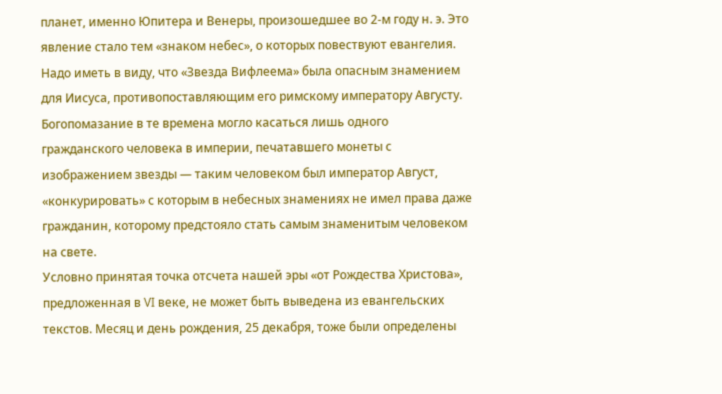планет, именно Юпитера и Венеры, произошедшее во 2-м году н. э. Это явление стало тем «знаком небес», о которых повествуют евангелия. Надо иметь в виду, что «Звезда Вифлеема» была опасным знамением для Иисуса, противопоставляющим его римскому императору Августу. Богопомазание в те времена могло касаться лишь одного гражданского человека в империи, печатавшего монеты с изображением звезды — таким человеком был император Август, «конкурировать» с которым в небесных знамениях не имел права даже гражданин, которому предстояло стать самым знаменитым человеком на свете.
Условно принятая точка отсчета нашей эры «от Рождества Христова», предложенная в VI веке, не может быть выведена из евангельских текстов. Месяц и день рождения, 25 декабря, тоже были определены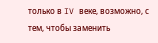только в IV веке, возможно, с тем, чтобы заменить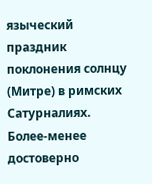языческий праздник поклонения солнцу (Митре) в римских Сатурналиях.
Более-менее достоверно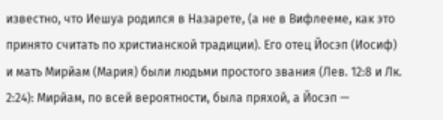известно, что Иешуа родился в Назарете, (а не в Вифлееме, как это принято считать по христианской традиции). Его отец Йосэп (Иосиф) и мать Мирйам (Мария) были людьми простого звания (Лев. 12:8 и Лк. 2:24): Мирйам, по всей вероятности, была пряхой, а Йосэп —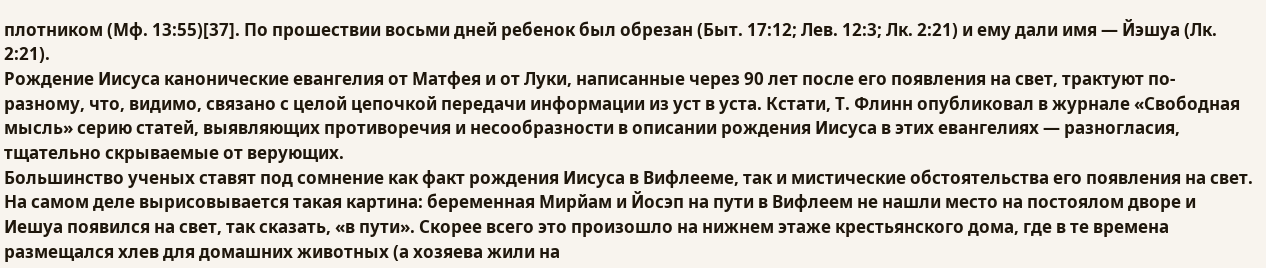плотником (Мф. 13:55)[37]. По прошествии восьми дней ребенок был обрезан (Быт. 17:12; Лев. 12:3; Лк. 2:21) и ему дали имя — Йэшуа (Лк. 2:21).
Рождение Иисуса канонические евангелия от Матфея и от Луки, написанные через 90 лет после его появления на свет, трактуют по-разному, что, видимо, связано с целой цепочкой передачи информации из уст в уста. Кстати, Т. Флинн опубликовал в журнале «Свободная мысль» серию статей, выявляющих противоречия и несообразности в описании рождения Иисуса в этих евангелиях — разногласия, тщательно скрываемые от верующих.
Большинство ученых ставят под сомнение как факт рождения Иисуса в Вифлееме, так и мистические обстоятельства его появления на свет. На самом деле вырисовывается такая картина: беременная Мирйам и Йосэп на пути в Вифлеем не нашли место на постоялом дворе и Иешуа появился на свет, так сказать, «в пути». Скорее всего это произошло на нижнем этаже крестьянского дома, где в те времена размещался хлев для домашних животных (а хозяева жили на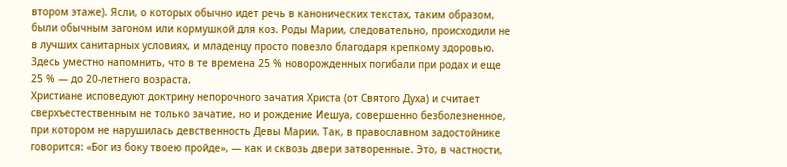втором этаже). Ясли, о которых обычно идет речь в канонических текстах, таким образом, были обычным загоном или кормушкой для коз. Роды Марии, следовательно, происходили не в лучших санитарных условиях, и младенцу просто повезло благодаря крепкому здоровью. Здесь уместно напомнить, что в те времена 25 % новорожденных погибали при родах и еще 25 % — до 20-летнего возраста.
Христиане исповедуют доктрину непорочного зачатия Христа (от Святого Духа) и считает сверхъестественным не только зачатие, но и рождение Иешуа, совершенно безболезненное, при котором не нарушилась девственность Девы Марии. Так, в православном задостойнике говорится: «Бог из боку твоею пройде», — как и сквозь двери затворенные. Это, в частности,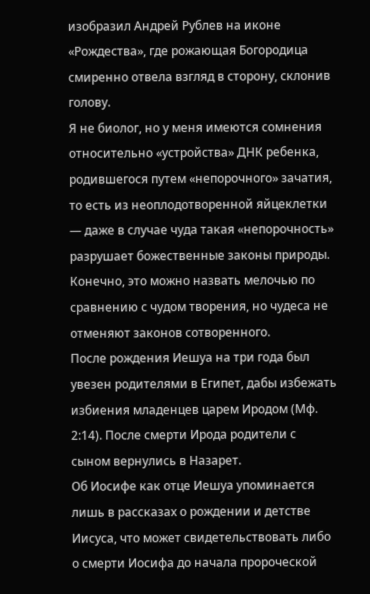изобразил Андрей Рублев на иконе «Рождества», где рожающая Богородица смиренно отвела взгляд в сторону, склонив голову.
Я не биолог, но у меня имеются сомнения относительно «устройства» ДНК ребенка, родившегося путем «непорочного» зачатия, то есть из неоплодотворенной яйцеклетки — даже в случае чуда такая «непорочность» разрушает божественные законы природы. Конечно, это можно назвать мелочью по сравнению с чудом творения, но чудеса не отменяют законов сотворенного.
После рождения Иешуа на три года был увезен родителями в Египет, дабы избежать избиения младенцев царем Иродом (Мф. 2:14). После смерти Ирода родители с сыном вернулись в Назарет.
Об Иосифе как отце Иешуа упоминается лишь в рассказах о рождении и детстве Иисуса, что может свидетельствовать либо о смерти Иосифа до начала пророческой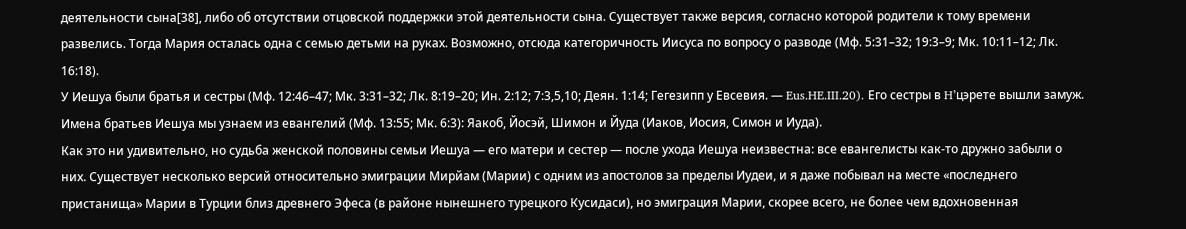деятельности сына[38], либо об отсутствии отцовской поддержки этой деятельности сына. Существует также версия, согласно которой родители к тому времени развелись. Тогда Мария осталась одна с семью детьми на руках. Возможно, отсюда категоричность Иисуса по вопросу о разводе (Мф. 5:31–32; 19:3–9; Мк. 10:11–12; Лк. 16:18).
У Иешуа были братья и сестры (Мф. 12:46–47; Мк. 3:31–32; Лк. 8:19–20; Ин. 2:12; 7:3,5,10; Деян. 1:14; Гегезипп у Евсевия. — Eus.HE.III.20). Его сестры в H’цэрете вышли замуж. Имена братьев Иешуа мы узнаем из евангелий (Мф. 13:55; Мк. 6:3): Яакоб, Йосэй, Шимон и Йуда (Иаков, Иосия, Симон и Иуда).
Как это ни удивительно, но судьба женской половины семьи Иешуа — его матери и сестер — после ухода Иешуа неизвестна: все евангелисты как-то дружно забыли о них. Существует несколько версий относительно эмиграции Мирйам (Марии) с одним из апостолов за пределы Иудеи, и я даже побывал на месте «последнего пристанища» Марии в Турции близ древнего Эфеса (в районе нынешнего турецкого Кусидаси), но эмиграция Марии, скорее всего, не более чем вдохновенная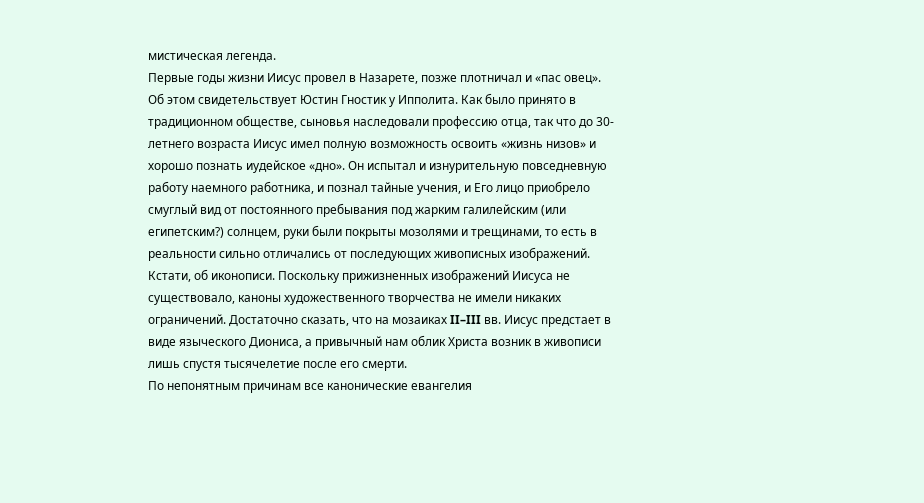мистическая легенда.
Первые годы жизни Иисус провел в Назарете, позже плотничал и «пас овец». Об этом свидетельствует Юстин Гностик у Ипполита. Как было принято в традиционном обществе, сыновья наследовали профессию отца, так что до 30-летнего возраста Иисус имел полную возможность освоить «жизнь низов» и хорошо познать иудейское «дно». Он испытал и изнурительную повседневную работу наемного работника, и познал тайные учения, и Его лицо приобрело смуглый вид от постоянного пребывания под жарким галилейским (или египетским?) солнцем, руки были покрыты мозолями и трещинами, то есть в реальности сильно отличались от последующих живописных изображений.
Кстати, об иконописи. Поскольку прижизненных изображений Иисуса не существовало, каноны художественного творчества не имели никаких ограничений. Достаточно сказать, что на мозаиках II–III вв. Иисус предстает в виде языческого Диониса, а привычный нам облик Христа возник в живописи лишь спустя тысячелетие после его смерти.
По непонятным причинам все канонические евангелия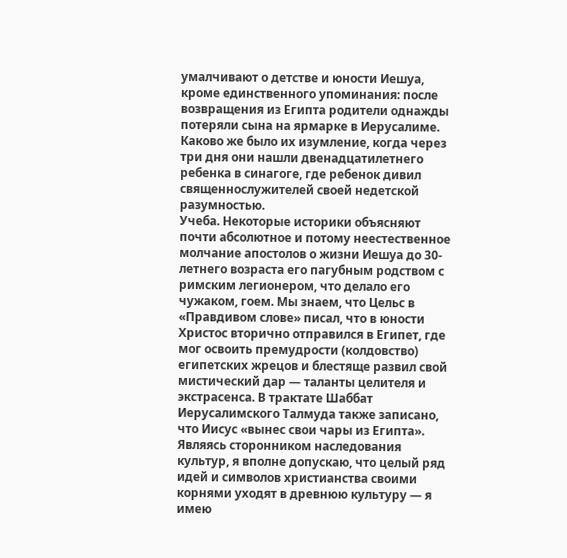умалчивают о детстве и юности Иешуа, кроме единственного упоминания: после возвращения из Египта родители однажды потеряли сына на ярмарке в Иерусалиме. Каково же было их изумление, когда через три дня они нашли двенадцатилетнего ребенка в синагоге, где ребенок дивил священнослужителей своей недетской разумностью.
Учеба. Некоторые историки объясняют почти абсолютное и потому неестественное молчание апостолов о жизни Иешуа до 30-летнего возраста его пагубным родством с римским легионером, что делало его чужаком, гоем. Мы знаем, что Цельс в «Правдивом слове» писал, что в юности Христос вторично отправился в Египет, где мог освоить премудрости (колдовство) египетских жрецов и блестяще развил свой мистический дар — таланты целителя и экстрасенса. В трактате Шаббат Иерусалимского Талмуда также записано, что Иисус «вынес свои чары из Египта».
Являясь сторонником наследования культур, я вполне допускаю, что целый ряд идей и символов христианства своими корнями уходят в древнюю культуру — я имею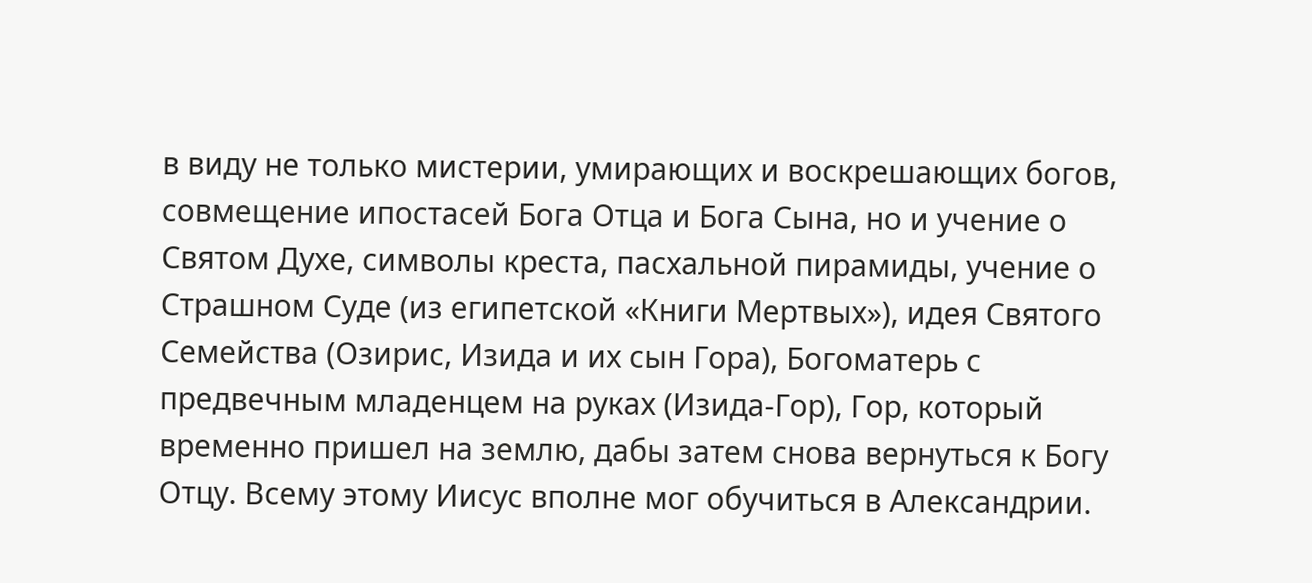в виду не только мистерии, умирающих и воскрешающих богов, совмещение ипостасей Бога Отца и Бога Сына, но и учение о Святом Духе, символы креста, пасхальной пирамиды, учение о Страшном Суде (из египетской «Книги Мертвых»), идея Святого Семейства (Озирис, Изида и их сын Гора), Богоматерь с предвечным младенцем на руках (Изида-Гор), Гор, который временно пришел на землю, дабы затем снова вернуться к Богу Отцу. Всему этому Иисус вполне мог обучиться в Александрии.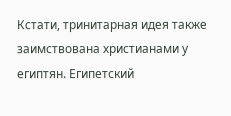Кстати, тринитарная идея также заимствована христианами у египтян. Египетский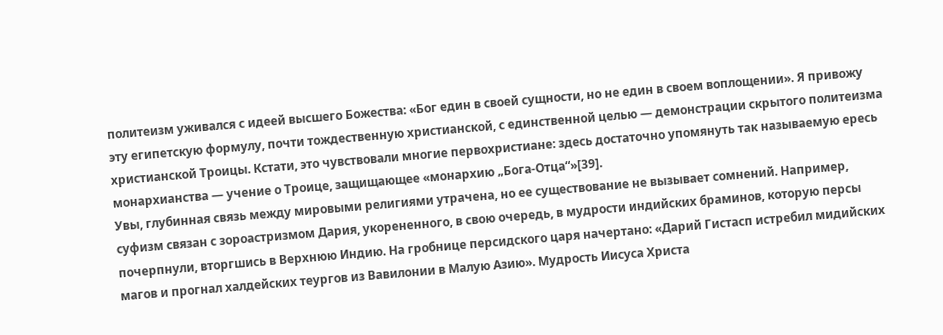политеизм уживался с идеей высшего Божества: «Бог един в своей сущности, но не един в своем воплощении». Я привожу эту египетскую формулу, почти тождественную христианской, с единственной целью — демонстрации скрытого политеизма христианской Троицы. Кстати, это чувствовали многие первохристиане: здесь достаточно упомянуть так называемую ересь монархианства — учение о Троице, защищающее «монархию „Бога-Отца“»[39].
Увы, глубинная связь между мировыми религиями утрачена, но ее существование не вызывает сомнений. Например, суфизм связан с зороастризмом Дария, укорененного, в свою очередь, в мудрости индийских браминов, которую персы почерпнули, вторгшись в Верхнюю Индию. На гробнице персидского царя начертано: «Дарий Гистасп истребил мидийских магов и прогнал халдейских теургов из Вавилонии в Малую Азию». Мудрость Иисуса Христа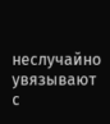неслучайно увязывают с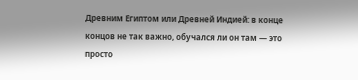Древним Египтом или Древней Индией: в конце концов не так важно, обучался ли он там — это просто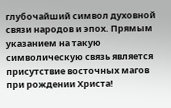глубочайший символ духовной связи народов и эпох. Прямым указанием на такую символическую связь является присутствие восточных магов при рождении Христа!